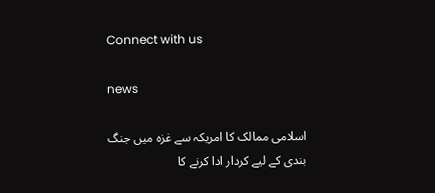Connect with us

news

اسلامی ممالک کا امریکہ سے غزہ میں جنگ بندی کے لیے کردار ادا کرنے کا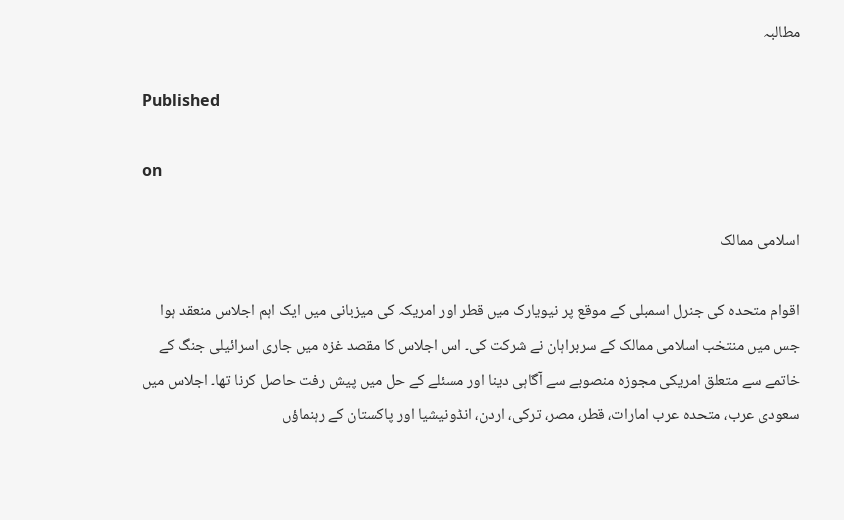مطالبہ

Published

on

اسلامی ممالک

اقوام متحدہ کی جنرل اسمبلی کے موقع پر نیویارک میں قطر اور امریکہ کی میزبانی میں ایک اہم اجلاس منعقد ہوا جس میں منتخب اسلامی ممالک کے سربراہان نے شرکت کی۔ اس اجلاس کا مقصد غزہ میں جاری اسرائیلی جنگ کے خاتمے سے متعلق امریکی مجوزہ منصوبے سے آگاہی دینا اور مسئلے کے حل میں پیش رفت حاصل کرنا تھا۔ اجلاس میں سعودی عرب، متحدہ عرب امارات، قطر، مصر، ترکی، اردن، انڈونیشیا اور پاکستان کے رہنماؤں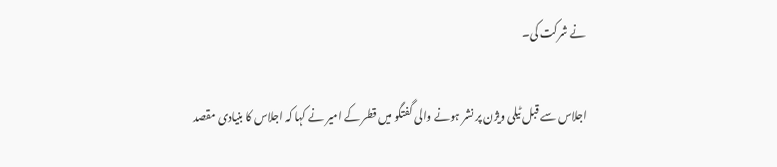نے شرکت کی۔

اجلاس سے قبل ٹیلی ویژن پر نشر ہونے والی گفتگو میں قطر کے امیر نے کہا کہ اجلاس کا بنیادی مقصد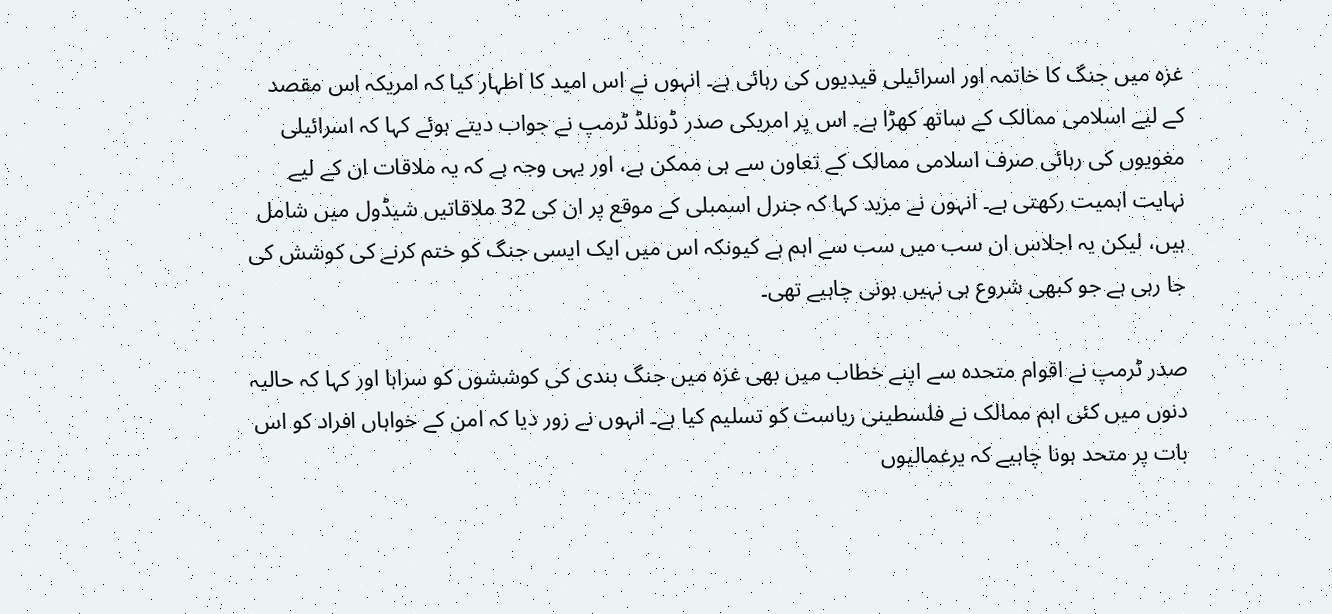غزہ میں جنگ کا خاتمہ اور اسرائیلی قیدیوں کی رہائی ہے۔ انہوں نے اس امید کا اظہار کیا کہ امریکہ اس مقصد کے لیے اسلامی ممالک کے ساتھ کھڑا ہے۔ اس پر امریکی صدر ڈونلڈ ٹرمپ نے جواب دیتے ہوئے کہا کہ اسرائیلی مغویوں کی رہائی صرف اسلامی ممالک کے تعاون سے ہی ممکن ہے، اور یہی وجہ ہے کہ یہ ملاقات ان کے لیے نہایت اہمیت رکھتی ہے۔ انہوں نے مزید کہا کہ جنرل اسمبلی کے موقع پر ان کی 32 ملاقاتیں شیڈول میں شامل ہیں، لیکن یہ اجلاس ان سب میں سب سے اہم ہے کیونکہ اس میں ایک ایسی جنگ کو ختم کرنے کی کوشش کی جا رہی ہے جو کبھی شروع ہی نہیں ہونی چاہیے تھی۔

صدر ٹرمپ نے اقوام متحدہ سے اپنے خطاب میں بھی غزہ میں جنگ بندی کی کوششوں کو سراہا اور کہا کہ حالیہ دنوں میں کئی اہم ممالک نے فلسطینی ریاست کو تسلیم کیا ہے۔ انہوں نے زور دیا کہ امن کے خواہاں افراد کو اس بات پر متحد ہونا چاہیے کہ یرغمالیوں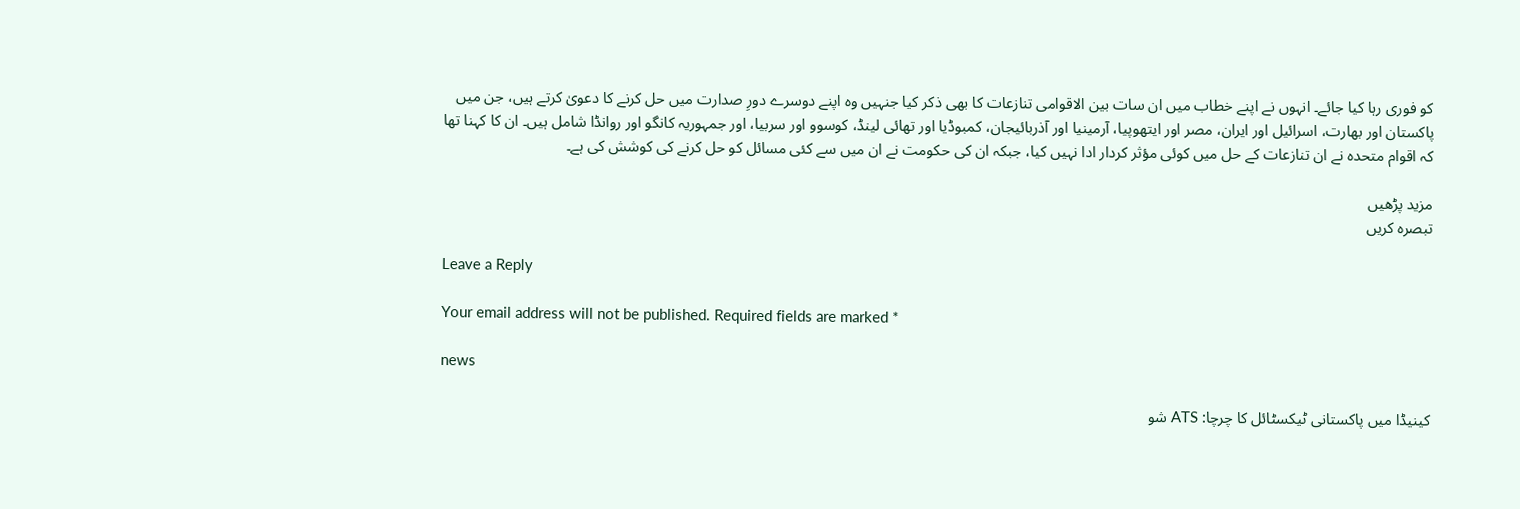کو فوری رہا کیا جائے۔ انہوں نے اپنے خطاب میں ان سات بین الاقوامی تنازعات کا بھی ذکر کیا جنہیں وہ اپنے دوسرے دورِ صدارت میں حل کرنے کا دعویٰ کرتے ہیں، جن میں پاکستان اور بھارت، اسرائیل اور ایران، مصر اور ایتھوپیا، آرمینیا اور آذربائیجان، کمبوڈیا اور تھائی لینڈ، کوسوو اور سربیا، اور جمہوریہ کانگو اور روانڈا شامل ہیں۔ ان کا کہنا تھا کہ اقوام متحدہ نے ان تنازعات کے حل میں کوئی مؤثر کردار ادا نہیں کیا، جبکہ ان کی حکومت نے ان میں سے کئی مسائل کو حل کرنے کی کوشش کی ہے۔

مزید پڑھیں
تبصرہ کریں

Leave a Reply

Your email address will not be published. Required fields are marked *

news

کینیڈا میں پاکستانی ٹیکسٹائل کا چرچا: ATS شو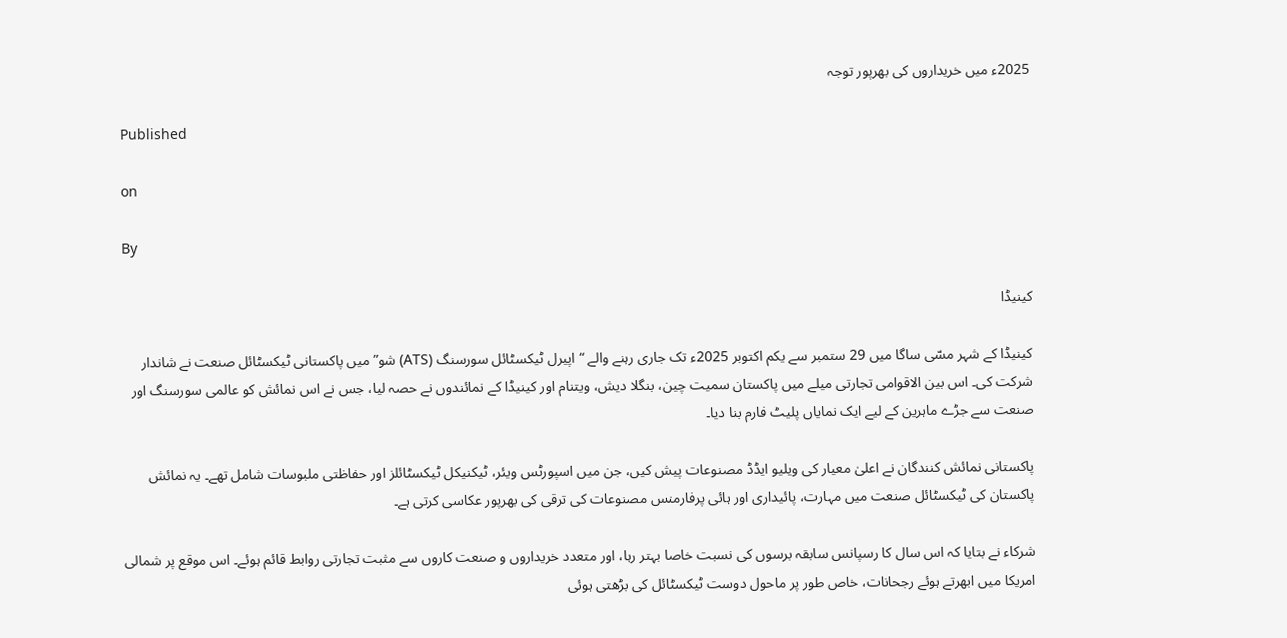2025ء میں خریداروں کی بھرپور توجہ

Published

on

By

کینیڈا

کینیڈا کے شہر مسّی ساگا میں 29 ستمبر سے یکم اکتوبر 2025ء تک جاری رہنے والے “اپیرل ٹیکسٹائل سورسنگ (ATS) شو” میں پاکستانی ٹیکسٹائل صنعت نے شاندار شرکت کی۔ اس بین الاقوامی تجارتی میلے میں پاکستان سمیت چین، بنگلا دیش، ویتنام اور کینیڈا کے نمائندوں نے حصہ لیا، جس نے اس نمائش کو عالمی سورسنگ اور صنعت سے جڑے ماہرین کے لیے ایک نمایاں پلیٹ فارم بنا دیا۔

پاکستانی نمائش کنندگان نے اعلیٰ معیار کی ویلیو ایڈڈ مصنوعات پیش کیں، جن میں اسپورٹس ویئر، ٹیکنیکل ٹیکسٹائلز اور حفاظتی ملبوسات شامل تھے۔ یہ نمائش پاکستان کی ٹیکسٹائل صنعت میں مہارت، پائیداری اور ہائی پرفارمنس مصنوعات کی ترقی کی بھرپور عکاسی کرتی ہے۔

شرکاء نے بتایا کہ اس سال کا رسپانس سابقہ برسوں کی نسبت خاصا بہتر رہا، اور متعدد خریداروں و صنعت کاروں سے مثبت تجارتی روابط قائم ہوئے۔ اس موقع پر شمالی امریکا میں ابھرتے ہوئے رجحانات، خاص طور پر ماحول دوست ٹیکسٹائل کی بڑھتی ہوئی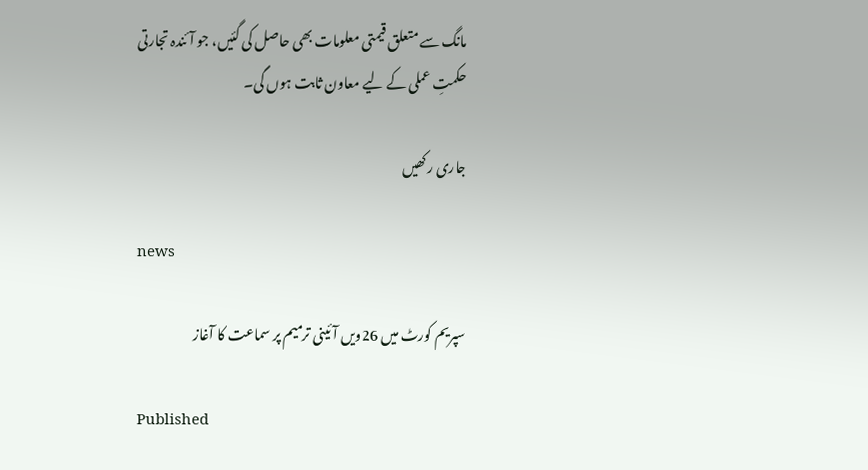مانگ سے متعلق قیمتی معلومات بھی حاصل کی گئیں، جو آئندہ تجارتی حکمتِ عملی کے لیے معاون ثابت ہوں گی۔

جاری رکھیں

news

سپریم کورٹ میں 26ویں آئینی ترمیم پر سماعت کا آغاز

Published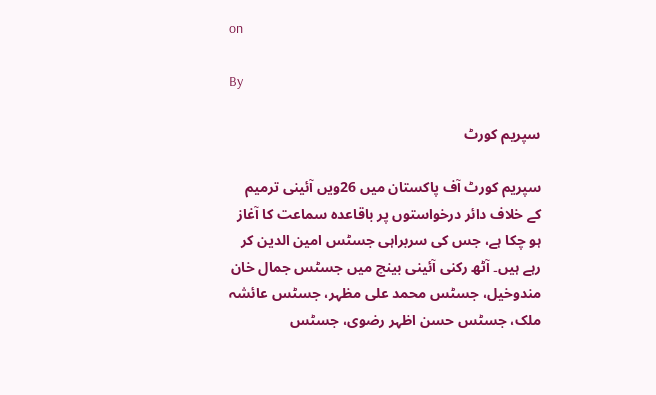on

By

سپریم کورٹ

سپریم کورٹ آف پاکستان میں 26ویں آئینی ترمیم کے خلاف دائر درخواستوں پر باقاعدہ سماعت کا آغاز ہو چکا ہے، جس کی سربراہی جسٹس امین الدین کر رہے ہیں۔ آٹھ رکنی آئینی بینچ میں جسٹس جمال خان مندوخیل، جسٹس محمد علی مظہر، جسٹس عائشہ ملک، جسٹس حسن اظہر رضوی، جسٹس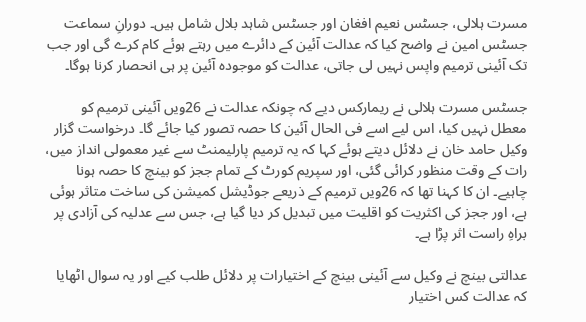مسرت ہلالی، جسٹس نعیم افغان اور جسٹس شاہد بلال شامل ہیں۔ دورانِ سماعت جسٹس امین نے واضح کیا کہ عدالت آئین کے دائرے میں رہتے ہوئے کام کرے گی اور جب تک آئینی ترمیم واپس نہیں لی جاتی، عدالت کو موجودہ آئین پر ہی انحصار کرنا ہوگا۔

جسٹس مسرت ہلالی نے ریمارکس دیے کہ چونکہ عدالت نے 26ویں آئینی ترمیم کو معطل نہیں کیا، اس لیے اسے فی الحال آئین کا حصہ تصور کیا جائے گا۔ درخواست گزار وکیل حامد خان نے دلائل دیتے ہوئے کہا کہ یہ ترمیم پارلیمنٹ سے غیر معمولی انداز میں، رات کے وقت منظور کرائی گئی، اور سپریم کورٹ کے تمام ججز کو بینچ کا حصہ ہونا چاہیے۔ ان کا کہنا تھا کہ 26ویں ترمیم کے ذریعے جوڈیشل کمیشن کی ساخت متاثر ہوئی ہے، اور ججز کی اکثریت کو اقلیت میں تبدیل کر دیا گیا ہے، جس سے عدلیہ کی آزادی پر براہِ راست اثر پڑا ہے۔

عدالتی بینچ نے وکیل سے آئینی بینچ کے اختیارات پر دلائل طلب کیے اور یہ سوال اٹھایا کہ عدالت کس اختیار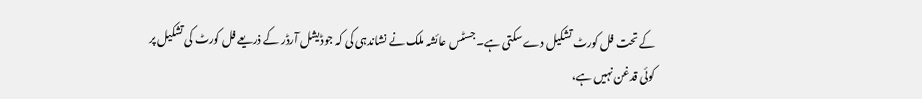کے تحت فل کورٹ تشکیل دے سکتی ہے۔ جسٹس عائشہ ملک نے نشاندہی کی کہ جوڈیشل آرڈر کے ذریعے فل کورٹ کی تشکیل پر کوئی قدغن نہیں ہے،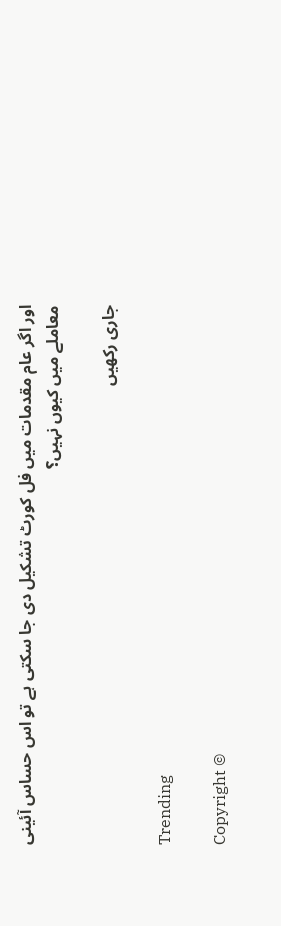اور اگر عام مقدمات میں فل کورٹ تشکیل دی جا سکتی ہے تو اس حساس آئینی معاملے میں کیوں نہیں؟

جاری رکھیں

Trending

Copyright ©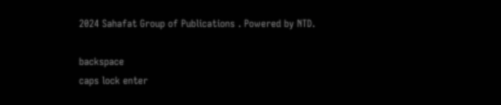2024 Sahafat Group of Publications . Powered by NTD.

backspace
caps lock enter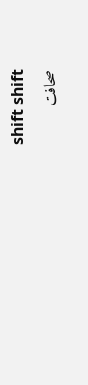shift shift
صحافت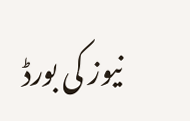نیوز کی بورڈ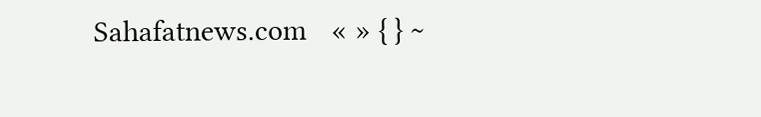Sahafatnews.com   « » { } ~